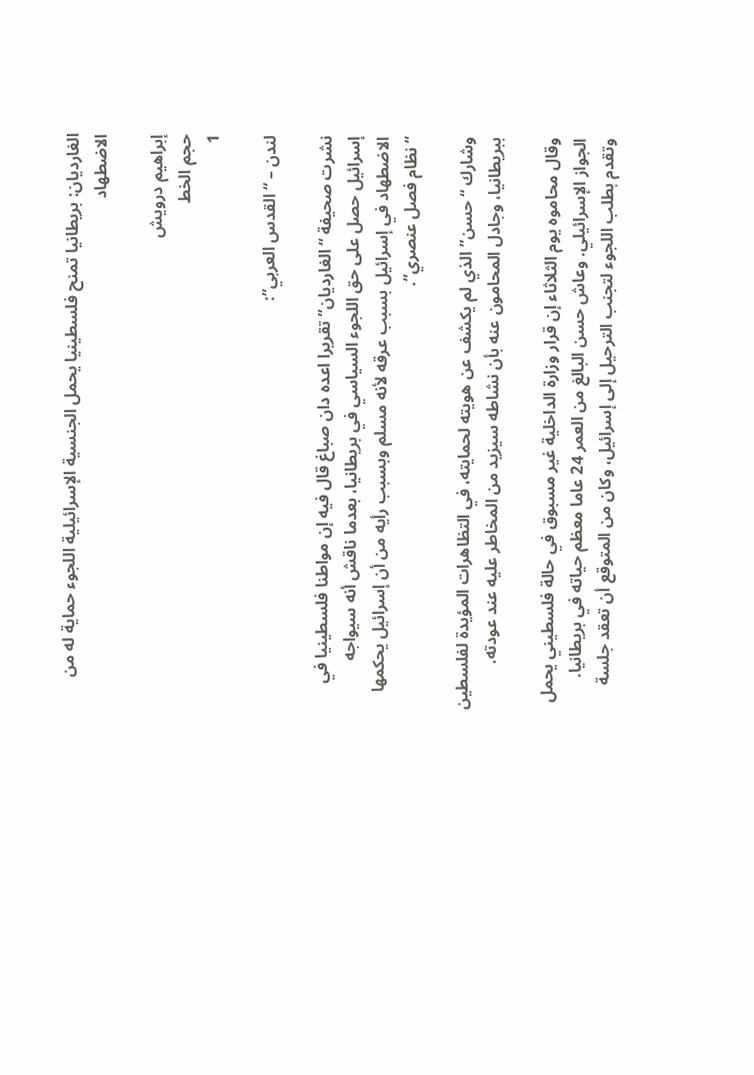الغارديان: بريطانيا تمنح فلسطينيا يحمل الجنسية الإسرائيلية اللجوء حماية له من الاضطهاد

إبراهيم درويش
حجم الخط
1

لندن – “القدس العربي”:

نشرت صحيفة “الغارديان” تقريرا اعده دان صباغ قال فيه إن مواطنا فلسطينيا في إسرائيل حصل على حق اللجوء السياسي في بريطانيا، بعدما ناقش أنه سيواجه الاضطهاد في إسرائيل بسبب عرقه لأنه مسلم وبسبب رأيه من أن إسرائيل يحكمها “نظام فصل عنصري”.

وشارك “حسن” الذي لم يكشف عن هويته لحمايته، في التظاهرات المؤيدة لفلسطين ببريطانيا، وجادل المحامون عنه بأن نشاطه سيزيد من المخاطر عليه عند عودته.

وقال محاموه يوم الثلاثاء إن قرار وزارة الداخلية غير مسبوق في حالة فلسطيني يحمل الجواز الإسرائيلي. وعاش حسن البالغ من العمر 24 عاما معظم حياته في بريطانيا. وتقدم بطلب اللجوء لتجنب الترحيل إلى إسرائيل، وكان من المتوقع أن تعقد جلسة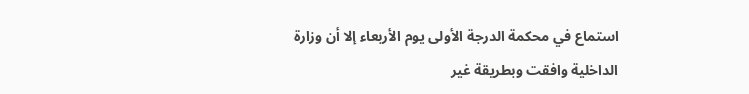استماع في محكمة الدرجة الأولى يوم الأربعاء إلا أن وزارة الداخلية وافقت وبطريقة غير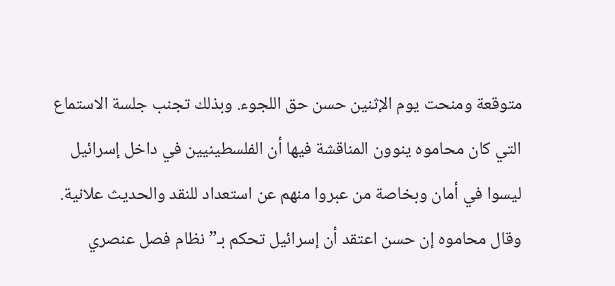متوقعة ومنحت يوم الإثنين حسن حق اللجوء. وبذلك تجنب جلسة الاستماع التي كان محاموه ينوون المناقشة فيها أن الفلسطينيين في داخل إسرائيل ليسوا في أمان وبخاصة من عبروا منهم عن استعداد للنقد والحديث علانية. وقال محاموه إن حسن اعتقد أن إسرائيل تحكم بـ”نظام فصل عنصري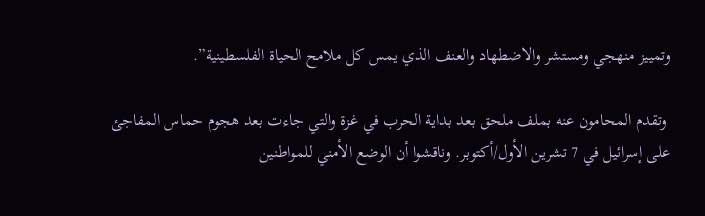وتمييز منهجي ومستشر والاضطهاد والعنف الذي يمس كل ملامح الحياة الفلسطينية”.

 وتقدم المحامون عنه بملف ملحق بعد بداية الحرب في غزة والتي جاءت بعد هجوم حماس المفاجئ على إسرائيل في 7 تشرين الأول/أكتوبر. وناقشوا أن الوضع الأمني للمواطنين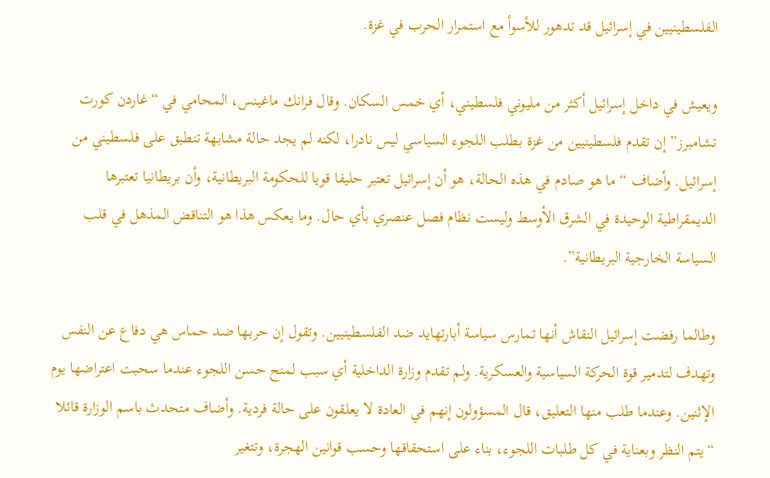الفلسطينيين في إسرائيل قد تدهور للأسوأ مع استمرار الحرب في غزة.

ويعيش في داخل إسرائيل أكثر من مليوني فلسطيني، أي خمس السكان. وقال فرانك ماغينس، المحامي في “غاردن كورت تشامبرز” إن تقدم فلسطينيين من غزة بطلب اللجوء السياسي ليس نادرا، لكنه لم يجد حالة مشابهة تنطبق على فلسطيني من إسرائيل. وأضاف “ما هو صادم في هذه الحالة، هو أن إسرائيل تعتبر حليفا قويا للحكومة البريطانية، وأن بريطانيا تعتبرها الديمقراطية الوحيدة في الشرق الأوسط وليست نظام فصل عنصري بأي حال. وما يعكس هذا هو التناقض المذهل في قلب السياسة الخارجية البريطانية”.

وطالما رفضت إسرائيل النقاش أنها تمارس سياسة أبارتهايد ضد الفلسطينيين. وتقول إن حربها ضد حماس هي دفاع عن النفس وتهدف لتدمير قوة الحركة السياسية والعسكرية. ولم تقدم وزارة الداخلية أي سبب لمنح حسن اللجوء عندما سحبت اعتراضها يوم الإثنين. وعندما طلب منها التعليق، قال المسؤولون إنهم في العادة لا يعلقون على حالة فردية. وأضاف متحدث باسم الوزارة قائلا “يتم النظر وبعناية في كل طلبات اللجوء، بناء على استحقاقها وحسب قوانين الهجرة، وتتغير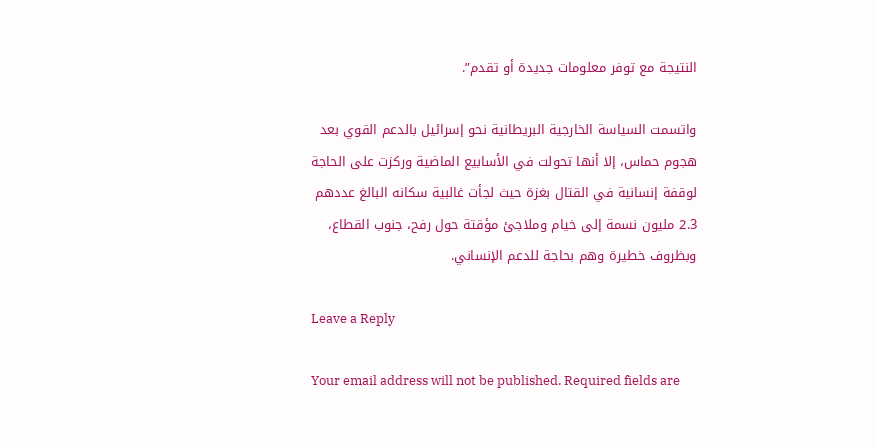النتيجة مع توفر معلومات جديدة أو تقدم”.

واتسمت السياسة الخارجية البريطانية نحو إسرائيل بالدعم القوي بعد هجوم حماس، إلا أنها تحولت في الأسابيع الماضية وركزت على الحاجة لوقفة إنسانية في القتال بغزة حيث لجأت غالبية سكانه البالغ عددهم 2.3 مليون نسمة إلى خيام وملاجئ مؤقتة حول رفح، جنوب القطاع، وبظروف خطيرة وهم بحاجة للدعم الإنساني.

Leave a Reply

Your email address will not be published. Required fields are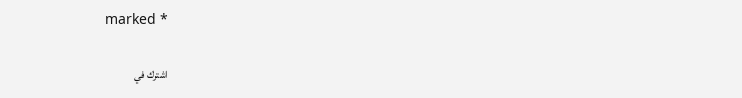marked *

اشترك في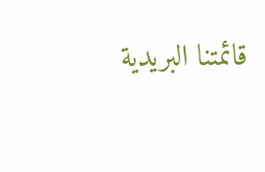قائمتنا البريدية